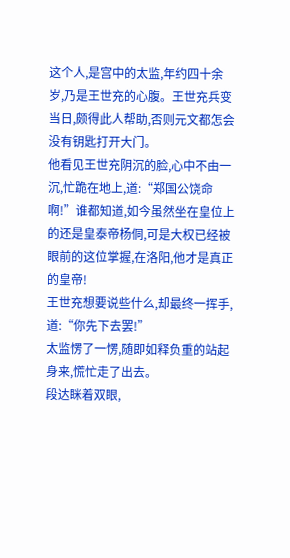这个人,是宫中的太监,年约四十余岁,乃是王世充的心腹。王世充兵变当日,颇得此人帮助,否则元文都怎会没有钥匙打开大门。
他看见王世充阴沉的脸,心中不由一沉,忙跪在地上,道:“郑国公饶命啊!”谁都知道,如今虽然坐在皇位上的还是皇泰帝杨侗,可是大权已经被眼前的这位掌握,在洛阳,他才是真正的皇帝!
王世充想要说些什么,却最终一挥手,道:“你先下去罢!”
太监愣了一愣,随即如释负重的站起身来,慌忙走了出去。
段达眯着双眼,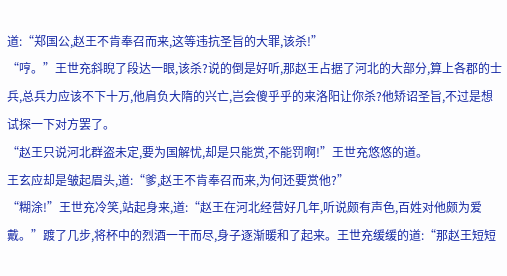道:“郑国公,赵王不肯奉召而来,这等违抗圣旨的大罪,该杀!”
“哼。”王世充斜睨了段达一眼,该杀?说的倒是好听,那赵王占据了河北的大部分,算上各郡的士兵,总兵力应该不下十万,他肩负大隋的兴亡,岂会傻乎乎的来洛阳让你杀?他矫诏圣旨,不过是想试探一下对方罢了。
“赵王只说河北群盗未定,要为国解忧,却是只能赏,不能罚啊!”王世充悠悠的道。
王玄应却是皱起眉头,道:“爹,赵王不肯奉召而来,为何还要赏他?”
“糊涂!”王世充冷笑,站起身来,道:“赵王在河北经营好几年,听说颇有声色,百姓对他颇为爱戴。”踱了几步,将杯中的烈酒一干而尽,身子逐渐暖和了起来。王世充缓缓的道:“那赵王短短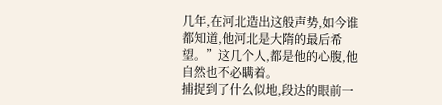几年,在河北造出这般声势,如今谁都知道,他河北是大隋的最后希望。”这几个人,都是他的心腹,他自然也不必瞒着。
捕捉到了什么似地,段达的眼前一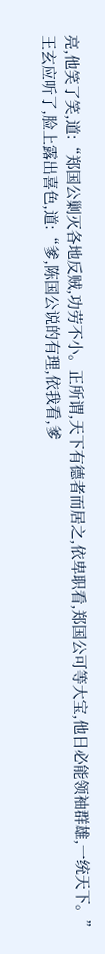亮,他笑了笑,道:“郑国公剿灭各地反贼,功劳不小。正所谓,天下有德者而居之,依卑职看,郑国公可等大宝,他日必能领袖群雄,一统天下。”
王玄应听了,脸上露出喜色,道:“爹,陈国公说的有理,依我看,爹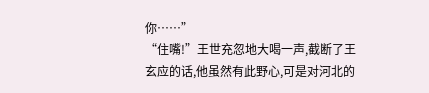你……”
“住嘴!”王世充忽地大喝一声,截断了王玄应的话,他虽然有此野心,可是对河北的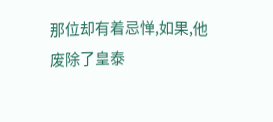那位却有着忌惮,如果,他废除了皇泰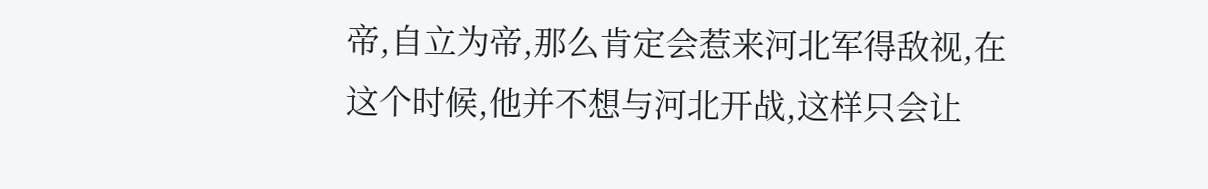帝,自立为帝,那么肯定会惹来河北军得敌视,在这个时候,他并不想与河北开战,这样只会让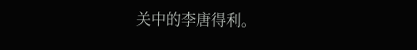关中的李唐得利。